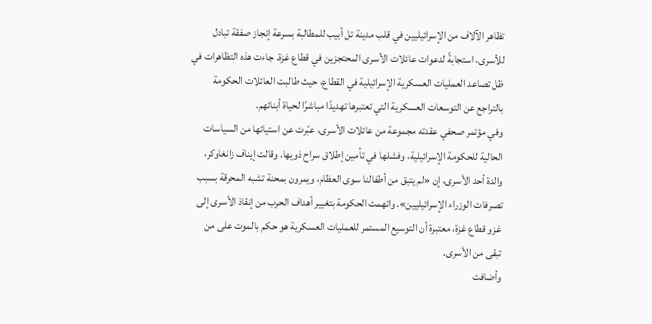تظاهر الآلاف من الإسرائيليين في قلب مدينة تل أبيب للمطالبة بسرعة إنجاز صفقة تبادل للأسرى، استجابةً لدعوات عائلات الأسرى المحتجزين في قطاع غزة. جاءت هذه التظاهرات في ظل تصاعد العمليات العسكرية الإسرائيلية في القطاع، حيث طالبت العائلات الحكومة بالتراجع عن التوسعات العسكرية التي تعتبرها تهديدًا مباشرًا لحياة أبنائهم.
وفي مؤتمر صحفي عقدته مجموعة من عائلات الأسرى، عبّرت عن استيائها من السياسات الحالية للحكومة الإسرائيلية، وفشلها في تأمين إطلاق سراح ذويها. وقالت إيناف زانغاوكر، والدة أحد الأسرى، إن «لم يتبق من أطفالنا سوى العظام، ويمرون بمحنة تشبه المحرقة بسبب تصرفات الوزراء الإسرائيليين». واتهمت الحكومة بتغيير أهداف الحرب من إنقاذ الأسرى إلى غزو قطاع غزة، معتبرة أن التوسيع المستمر للعمليات العسكرية هو حكم بالموت على من تبقى من الأسرى.
وأضافت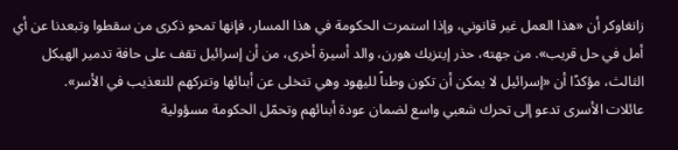زانغاوكر أن «هذا العمل غير قانوني، وإذا استمرت الحكومة في هذا المسار، فإنها تمحو ذكرى من سقطوا وتبعدنا عن أي أمل في حل قريب». من جهته، حذر إيتزيك هورن، والد أسيرة أخرى، من أن إسرائيل تقف على حافة تدمير الهيكل الثالث، مؤكدًا أن «إسرائيل لا يمكن أن تكون وطناً لليهود وهي تتخلى عن أبنائها وتتركهم للتعذيب في الأسر».
عائلات الأسرى تدعو إلى تحرك شعبي واسع لضمان عودة أبنائهم وتحمّل الحكومة مسؤولية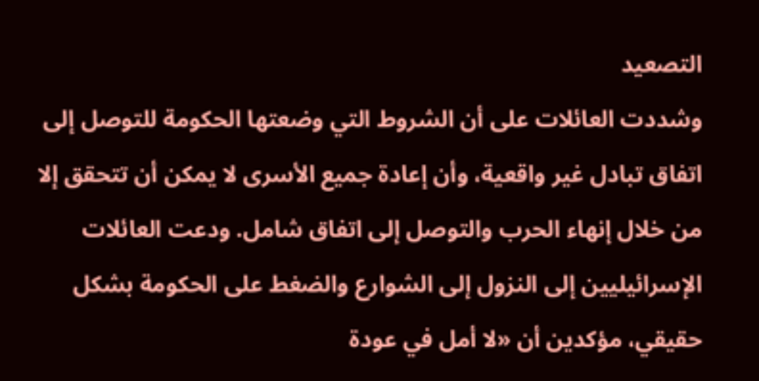التصعيد
وشددت العائلات على أن الشروط التي وضعتها الحكومة للتوصل إلى اتفاق تبادل غير واقعية، وأن إعادة جميع الأسرى لا يمكن أن تتحقق إلا من خلال إنهاء الحرب والتوصل إلى اتفاق شامل. ودعت العائلات الإسرائيليين إلى النزول إلى الشوارع والضغط على الحكومة بشكل حقيقي، مؤكدين أن «لا أمل في عودة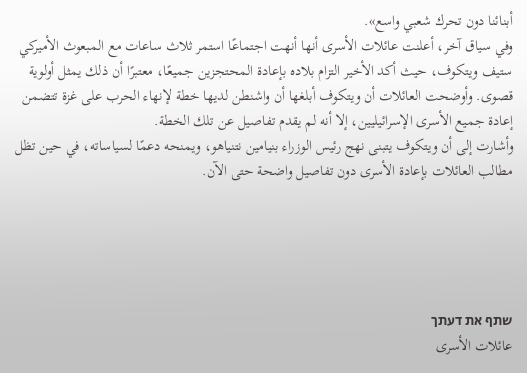أبنائنا دون تحرك شعبي واسع».
وفي سياق آخر، أعلنت عائلات الأسرى أنها أنهت اجتماعًا استمر ثلاث ساعات مع المبعوث الأميركي ستيف ويتكوف، حيث أكد الأخير التزام بلاده بإعادة المحتجزين جميعًا، معتبرًا أن ذلك يمثل أولوية قصوى. وأوضحت العائلات أن ويتكوف أبلغها أن واشنطن لديها خطة لإنهاء الحرب على غزة تتضمن إعادة جميع الأسرى الإسرائيليين، إلا أنه لم يقدم تفاصيل عن تلك الخطة.
وأشارت إلى أن ويتكوف يتبنى نهج رئيس الوزراء بنيامين نتنياهو، ويمنحه دعمًا لسياساته، في حين تظل مطالب العائلات بإعادة الأسرى دون تفاصيل واضحة حتى الآن.





שתף את דעתך
عائلات الأسرى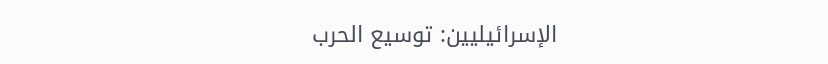الإسرائيليين: توسيع الحرب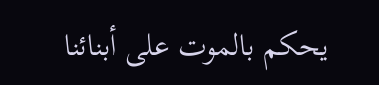يحكم بالموت على أبنائنا